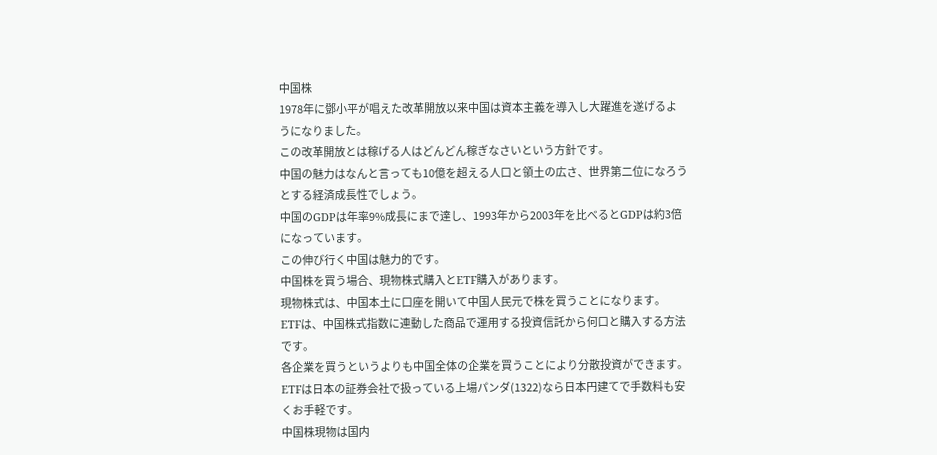中国株
1978年に鄧小平が唱えた改革開放以来中国は資本主義を導入し大躍進を遂げるようになりました。
この改革開放とは稼げる人はどんどん稼ぎなさいという方針です。
中国の魅力はなんと言っても10億を超える人口と領土の広さ、世界第二位になろうとする経済成長性でしょう。
中国のGDPは年率9%成長にまで達し、1993年から2003年を比べるとGDPは約3倍になっています。
この伸び行く中国は魅力的です。
中国株を買う場合、現物株式購入とETF購入があります。
現物株式は、中国本土に口座を開いて中国人民元で株を買うことになります。
ETFは、中国株式指数に連動した商品で運用する投資信託から何口と購入する方法です。
各企業を買うというよりも中国全体の企業を買うことにより分散投資ができます。
ETFは日本の証券会社で扱っている上場パンダ(1322)なら日本円建てで手数料も安くお手軽です。
中国株現物は国内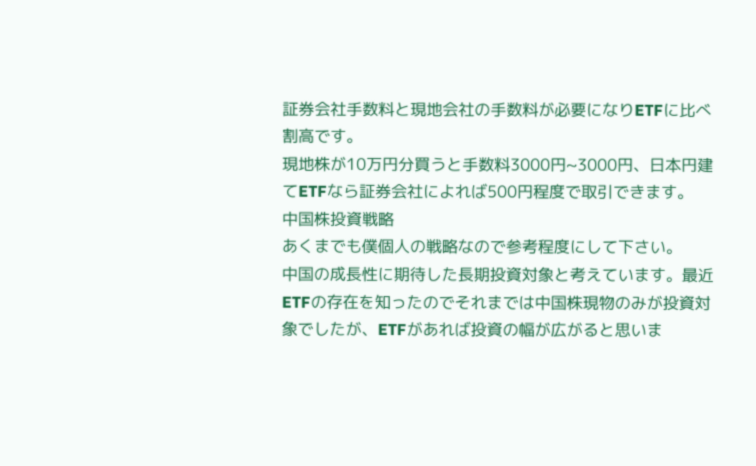証券会社手数料と現地会社の手数料が必要になりETFに比べ割高です。
現地株が10万円分買うと手数料3000円~3000円、日本円建てETFなら証券会社によれば500円程度で取引できます。
中国株投資戦略
あくまでも僕個人の戦略なので参考程度にして下さい。
中国の成長性に期待した長期投資対象と考えています。最近ETFの存在を知ったのでそれまでは中国株現物のみが投資対象でしたが、ETFがあれば投資の幅が広がると思いま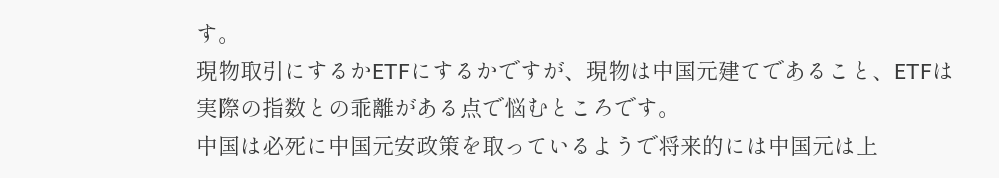す。
現物取引にするかETFにするかですが、現物は中国元建てであること、ETFは実際の指数との乖離がある点で悩むところです。
中国は必死に中国元安政策を取っているようで将来的には中国元は上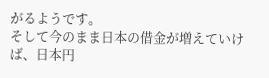がるようです。
そして今のまま日本の借金が増えていけば、日本円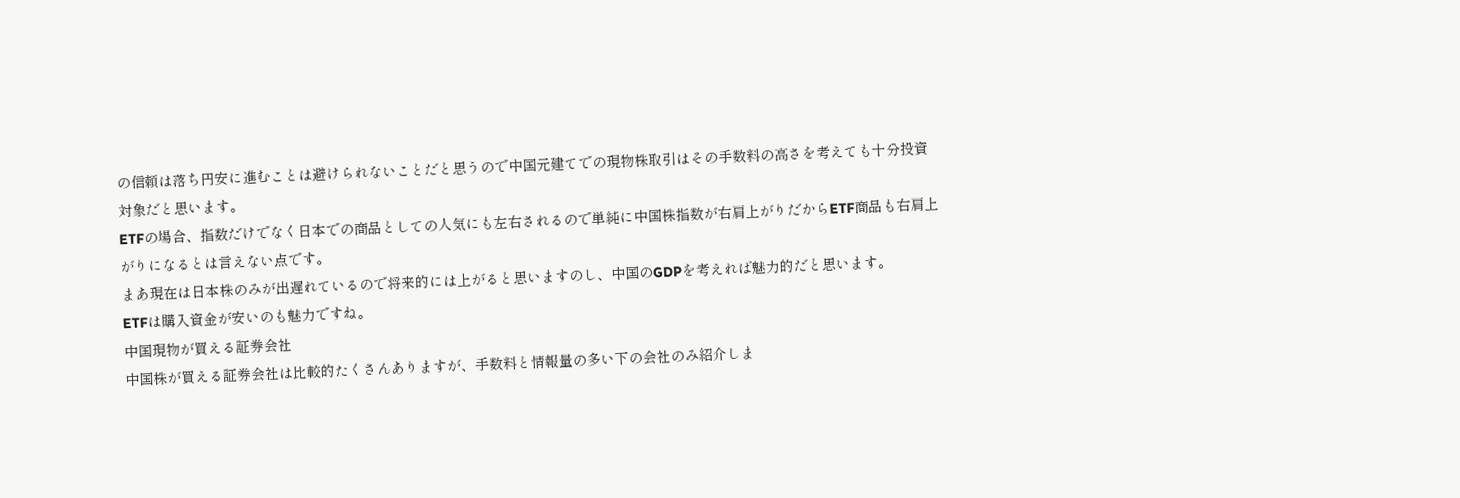の信頼は落ち円安に進むことは避けられないことだと思うので中国元建てでの現物株取引はその手数料の高さを考えても十分投資対象だと思います。
ETFの場合、指数だけでなく日本での商品としての人気にも左右されるので単純に中国株指数が右肩上がりだからETF商品も右肩上がりになるとは言えない点です。
まあ現在は日本株のみが出遅れているので将来的には上がると思いますのし、中国のGDPを考えれば魅力的だと思います。
ETFは購入資金が安いのも魅力ですね。
中国現物が買える証券会社
中国株が買える証券会社は比較的たくさんありますが、手数料と情報量の多い下の会社のみ紹介しま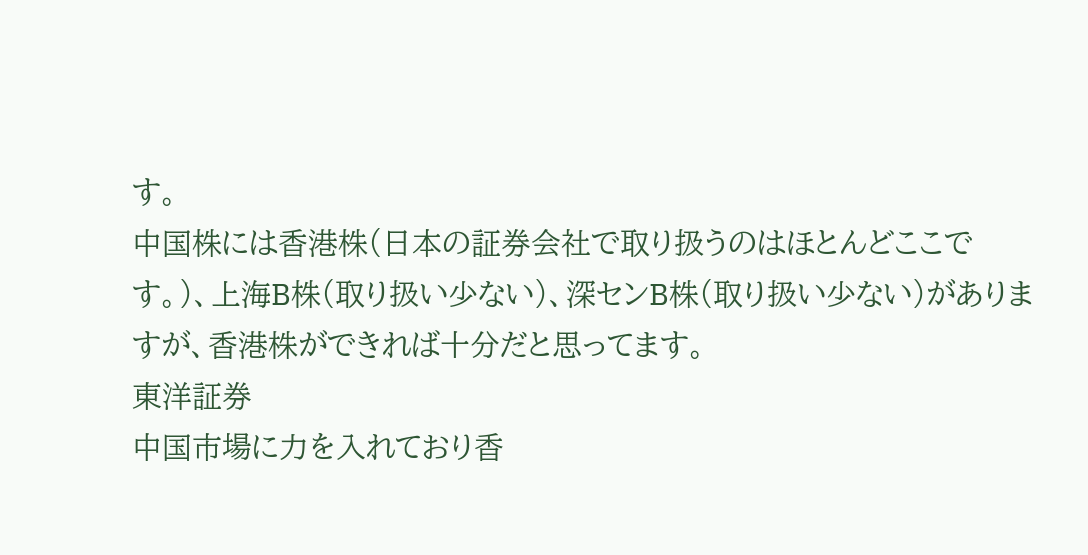す。
中国株には香港株(日本の証券会社で取り扱うのはほとんどここです。)、上海B株(取り扱い少ない)、深センB株(取り扱い少ない)がありますが、香港株ができれば十分だと思ってます。
東洋証券
中国市場に力を入れており香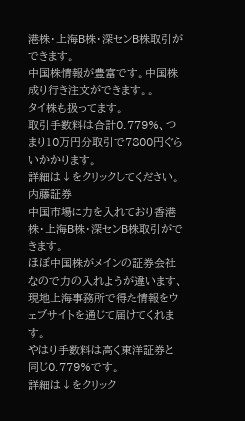港株・上海B株・深センB株取引ができます。
中国株情報が豊富です。中国株成り行き注文ができます。。
タイ株も扱ってます。
取引手数料は合計0.779%、つまり10万円分取引で7800円ぐらいかかります。
詳細は↓をクリックしてください。
内藤証券
中国市場に力を入れており香港株・上海B株・深センB株取引ができます。
ほぼ中国株がメインの証券会社なので力の入れようが違います、現地上海事務所で得た情報をウェブサイトを通じて届けてくれます。
やはり手数料は高く東洋証券と同じ0.779%です。
詳細は↓をクリック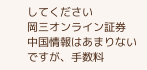してください
岡三オンライン証券
中国情報はあまりないですが、手数料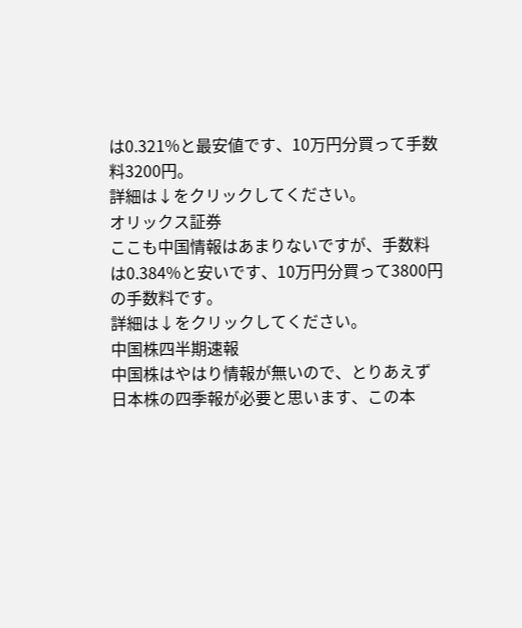は0.321%と最安値です、10万円分買って手数料3200円。
詳細は↓をクリックしてください。
オリックス証券
ここも中国情報はあまりないですが、手数料は0.384%と安いです、10万円分買って3800円の手数料です。
詳細は↓をクリックしてください。
中国株四半期速報
中国株はやはり情報が無いので、とりあえず日本株の四季報が必要と思います、この本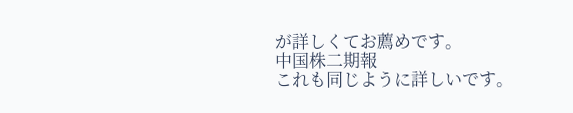が詳しくてお薦めです。
中国株二期報
これも同じように詳しいです。